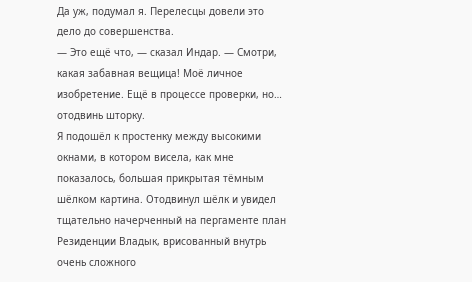Да уж, подумал я. Перелесцы довели это дело до совершенства.
— Это ещё что, — сказал Индар. — Смотри, какая забавная вещица! Моё личное изобретение. Ещё в процессе проверки, но… отодвинь шторку.
Я подошёл к простенку между высокими окнами, в котором висела, как мне показалось, большая прикрытая тёмным шёлком картина. Отодвинул шёлк и увидел тщательно начерченный на пергаменте план Резиденции Владык, врисованный внутрь очень сложного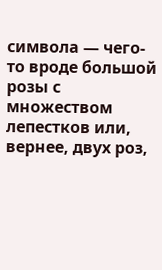символа — чего-то вроде большой розы с множеством лепестков или, вернее, двух роз,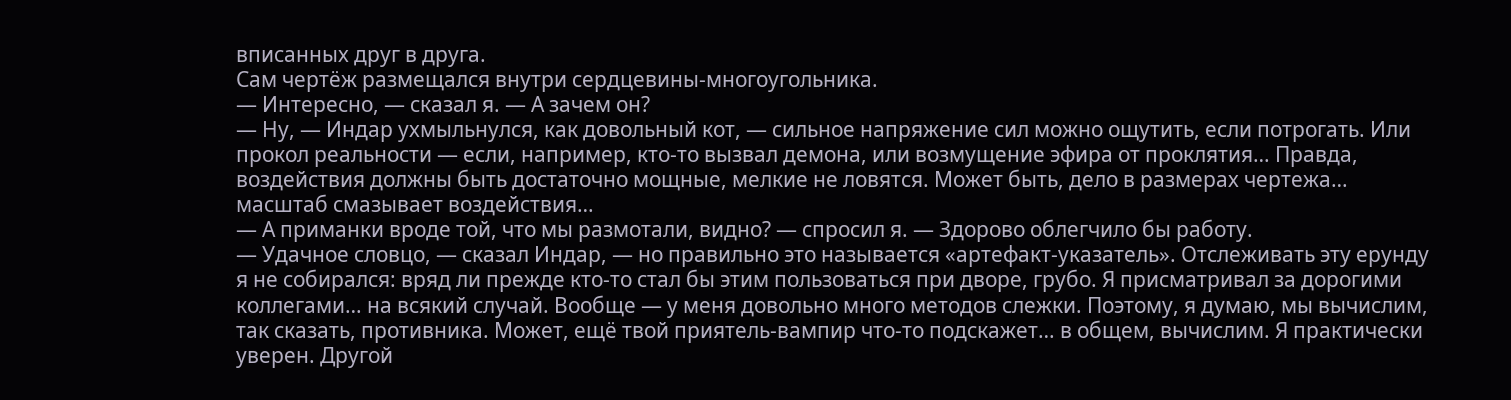вписанных друг в друга.
Сам чертёж размещался внутри сердцевины-многоугольника.
— Интересно, — сказал я. — А зачем он?
— Ну, — Индар ухмыльнулся, как довольный кот, — сильное напряжение сил можно ощутить, если потрогать. Или прокол реальности — если, например, кто-то вызвал демона, или возмущение эфира от проклятия… Правда, воздействия должны быть достаточно мощные, мелкие не ловятся. Может быть, дело в размерах чертежа… масштаб смазывает воздействия…
— А приманки вроде той, что мы размотали, видно? — спросил я. — Здорово облегчило бы работу.
— Удачное словцо, — сказал Индар, — но правильно это называется «артефакт-указатель». Отслеживать эту ерунду я не собирался: вряд ли прежде кто-то стал бы этим пользоваться при дворе, грубо. Я присматривал за дорогими коллегами… на всякий случай. Вообще — у меня довольно много методов слежки. Поэтому, я думаю, мы вычислим, так сказать, противника. Может, ещё твой приятель-вампир что-то подскажет… в общем, вычислим. Я практически уверен. Другой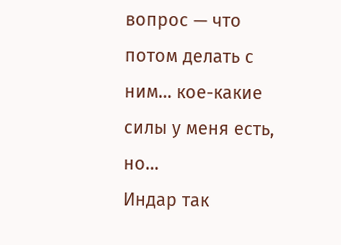вопрос — что потом делать с ним… кое-какие силы у меня есть, но…
Индар так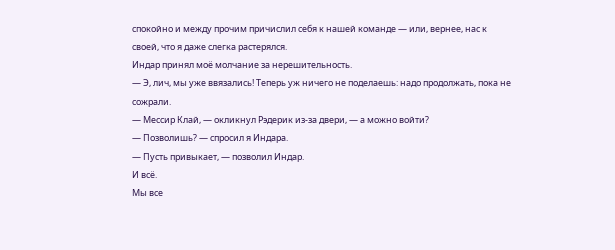спокойно и между прочим причислил себя к нашей команде — или, вернее, нас к своей, что я даже слегка растерялся.
Индар принял моё молчание за нерешительность.
— Э, лич, мы уже ввязались! Теперь уж ничего не поделаешь: надо продолжать, пока не сожрали.
— Мессир Клай, — окликнул Рэдерик из-за двери, — а можно войти?
— Позволишь? — спросил я Индара.
— Пусть привыкает, — позволил Индар.
И всё.
Мы все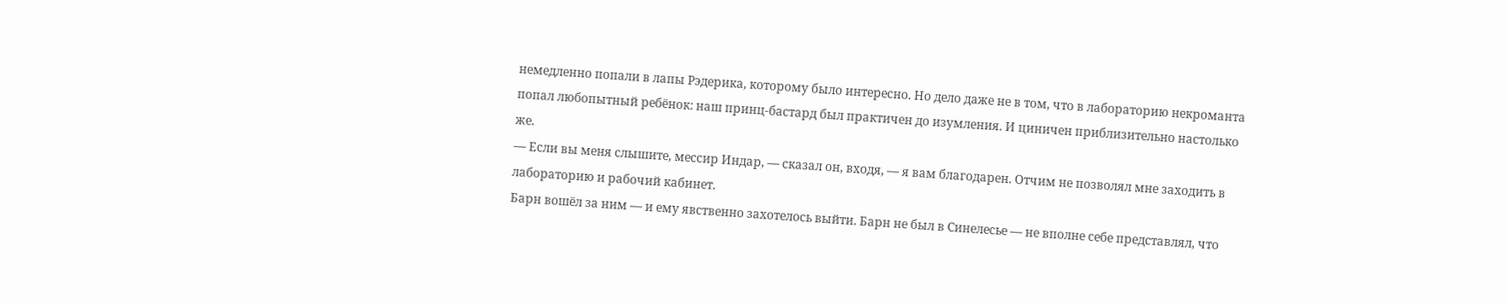немедленно попали в лапы Рэдерика, которому было интересно. Но дело даже не в том, что в лабораторию некроманта попал любопытный ребёнок: наш принц-бастард был практичен до изумления. И циничен приблизительно настолько же.
— Если вы меня слышите, мессир Индар, — сказал он, входя, — я вам благодарен. Отчим не позволял мне заходить в лабораторию и рабочий кабинет.
Барн вошёл за ним — и ему явственно захотелось выйти. Барн не был в Синелесье — не вполне себе представлял, что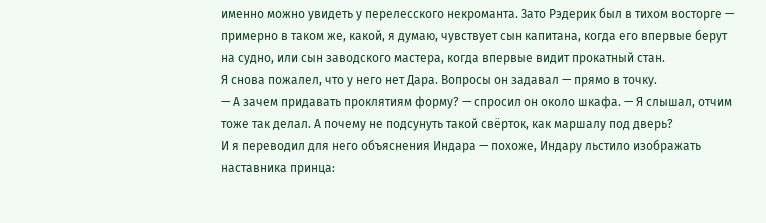именно можно увидеть у перелесского некроманта. Зато Рэдерик был в тихом восторге — примерно в таком же, какой, я думаю, чувствует сын капитана, когда его впервые берут на судно, или сын заводского мастера, когда впервые видит прокатный стан.
Я снова пожалел, что у него нет Дара. Вопросы он задавал — прямо в точку.
— А зачем придавать проклятиям форму? — спросил он около шкафа. — Я слышал, отчим тоже так делал. А почему не подсунуть такой свёрток, как маршалу под дверь?
И я переводил для него объяснения Индара — похоже, Индару льстило изображать наставника принца: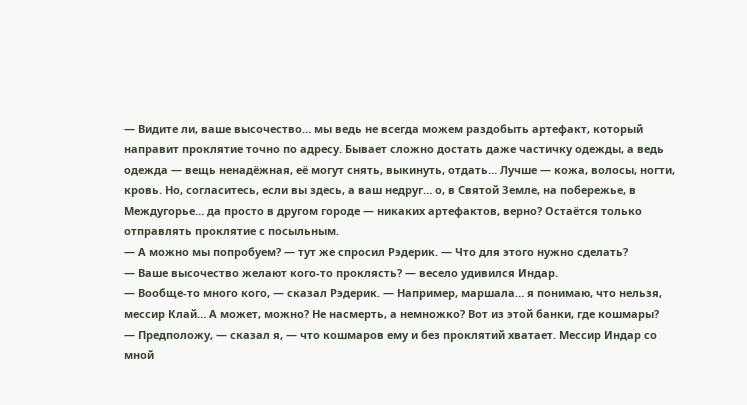— Видите ли, ваше высочество… мы ведь не всегда можем раздобыть артефакт, который направит проклятие точно по адресу. Бывает сложно достать даже частичку одежды, а ведь одежда — вещь ненадёжная, её могут снять, выкинуть, отдать… Лучше — кожа, волосы, ногти, кровь. Но, согласитесь, если вы здесь, а ваш недруг… о, в Святой Земле, на побережье, в Междугорье… да просто в другом городе — никаких артефактов, верно? Остаётся только отправлять проклятие с посыльным.
— А можно мы попробуем? — тут же спросил Рэдерик. — Что для этого нужно сделать?
— Ваше высочество желают кого-то проклясть? — весело удивился Индар.
— Вообще-то много кого, — сказал Рэдерик. — Например, маршала… я понимаю, что нельзя, мессир Клай… А может, можно? Не насмерть, а немножко? Вот из этой банки, где кошмары?
— Предположу, — сказал я, — что кошмаров ему и без проклятий хватает. Мессир Индар со мной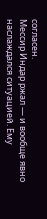согласен.
Мессир Индар ржал — и вообще явно наслаждался ситуацией. Ему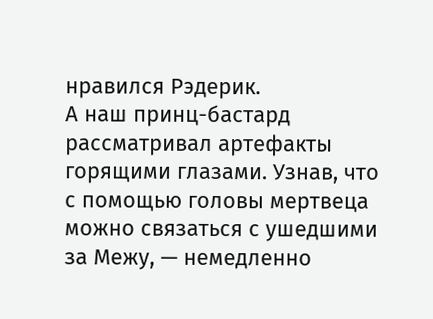нравился Рэдерик.
А наш принц-бастард рассматривал артефакты горящими глазами. Узнав, что с помощью головы мертвеца можно связаться с ушедшими за Межу, — немедленно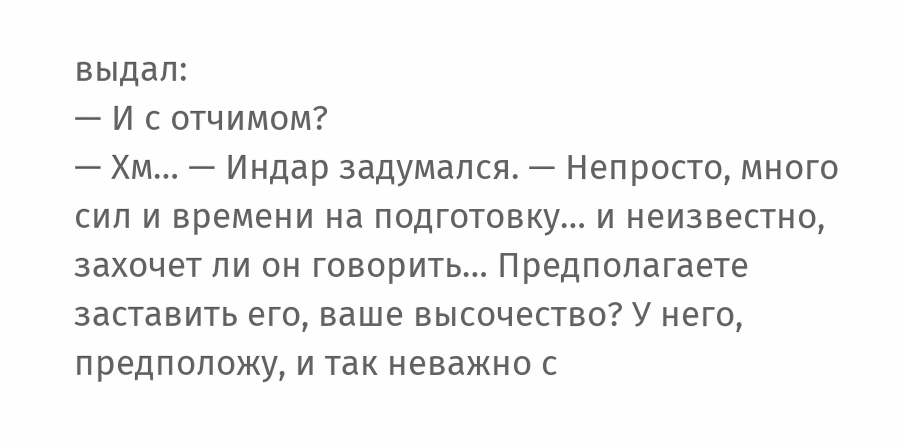выдал:
— И с отчимом?
— Хм… — Индар задумался. — Непросто, много сил и времени на подготовку… и неизвестно, захочет ли он говорить… Предполагаете заставить его, ваше высочество? У него, предположу, и так неважно с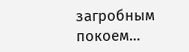загробным покоем…